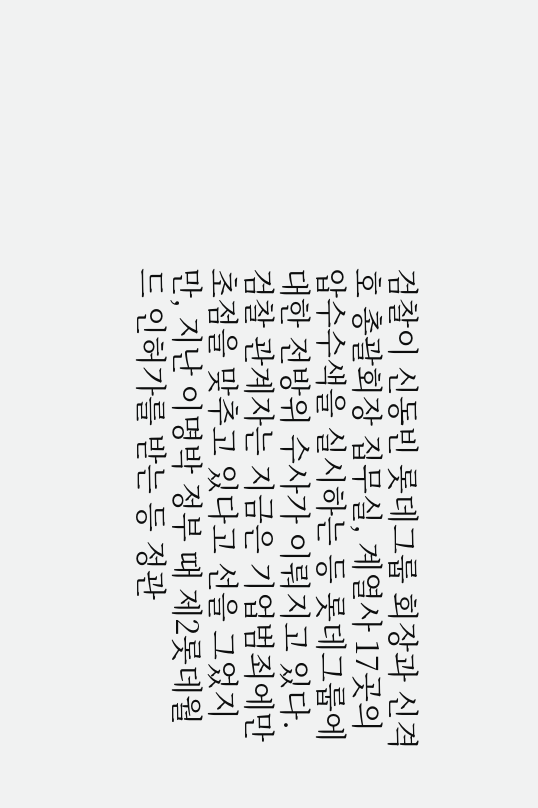검찰이 신동빈 롯데그룹 회장과 신격호 총괄회장 집무실, 계열사 17곳의 압수수색을 실시하는 등 롯데그룹에 대한 전방위 수사가 이뤄지고 있다. 검찰 관계자는 지금은 기업범죄에만 초점을 맞추고 있다고 선을 그었지만, 지난 이명박 정부 때 제2롯데월드 인허가를 받는 등 정관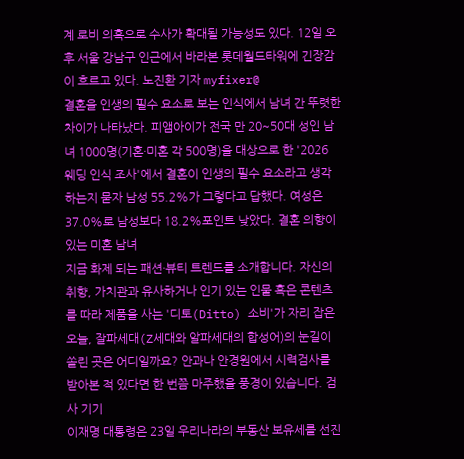계 로비 의혹으로 수사가 확대될 가능성도 있다. 12일 오후 서울 강남구 인근에서 바라본 롯데월드타워에 긴장감이 흐르고 있다. 노진환 기자 myfixer@
결혼을 인생의 필수 요소로 보는 인식에서 남녀 간 뚜렷한 차이가 나타났다. 피앰아이가 전국 만 20~50대 성인 남녀 1000명(기혼·미혼 각 500명)을 대상으로 한 '2026 웨딩 인식 조사'에서 결혼이 인생의 필수 요소라고 생각하는지 묻자 남성 55.2%가 그렇다고 답했다. 여성은 37.0%로 남성보다 18.2%포인트 낮았다. 결혼 의향이 있는 미혼 남녀
지금 화제 되는 패션·뷰티 트렌드를 소개합니다. 자신의 취향, 가치관과 유사하거나 인기 있는 인물 혹은 콘텐츠를 따라 제품을 사는 '디토(Ditto) 소비'가 자리 잡은 오늘, 잘파세대(Z세대와 알파세대의 합성어)의 눈길이 쏠린 곳은 어디일까요? 안과나 안경원에서 시력검사를 받아본 적 있다면 한 번쯤 마주했을 풍경이 있습니다. 검사 기기
이재명 대통령은 23일 우리나라의 부동산 보유세를 선진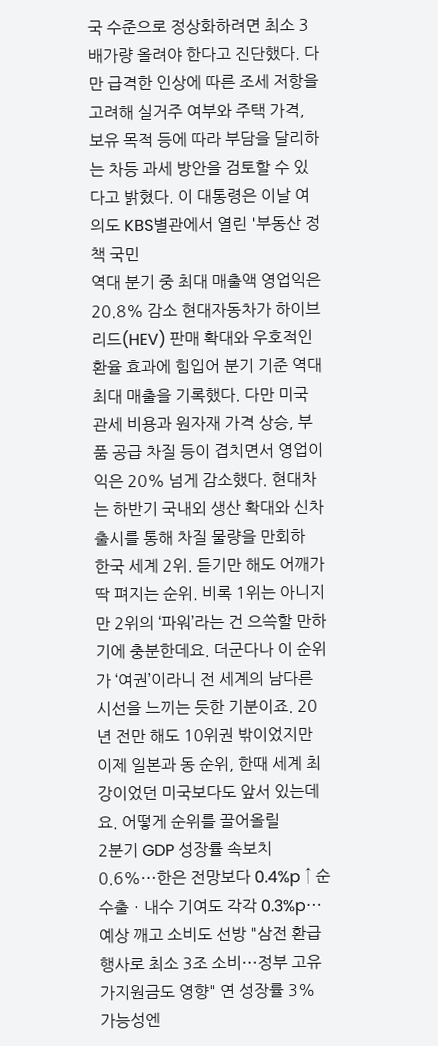국 수준으로 정상화하려면 최소 3배가량 올려야 한다고 진단했다. 다만 급격한 인상에 따른 조세 저항을 고려해 실거주 여부와 주택 가격, 보유 목적 등에 따라 부담을 달리하는 차등 과세 방안을 검토할 수 있다고 밝혔다. 이 대통령은 이날 여의도 KBS별관에서 열린 '부동산 정책 국민
역대 분기 중 최대 매출액 영업익은 20.8% 감소 현대자동차가 하이브리드(HEV) 판매 확대와 우호적인 환율 효과에 힘입어 분기 기준 역대 최대 매출을 기록했다. 다만 미국 관세 비용과 원자재 가격 상승, 부품 공급 차질 등이 겹치면서 영업이익은 20% 넘게 감소했다. 현대차는 하반기 국내외 생산 확대와 신차 출시를 통해 차질 물량을 만회하
한국 세계 2위. 듣기만 해도 어깨가 딱 펴지는 순위. 비록 1위는 아니지만 2위의 ‘파워’라는 건 으쓱할 만하기에 충분한데요. 더군다나 이 순위가 ‘여권’이라니 전 세계의 남다른 시선을 느끼는 듯한 기분이죠. 20년 전만 해도 10위권 밖이었지만 이제 일본과 동 순위, 한때 세계 최강이었던 미국보다도 앞서 있는데요. 어떻게 순위를 끌어올릴
2분기 GDP 성장률 속보치 0.6%⋯한은 전망보다 0.4%p ↑ 순수출ㆍ내수 기여도 각각 0.3%p⋯예상 깨고 소비도 선방 "삼전 환급 행사로 최소 3조 소비⋯정부 고유가지원금도 영향" 연 성장률 3% 가능성엔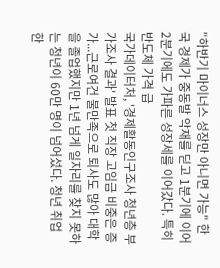"하반기 마이너스 성장만 아니면 가능" 한국 경제가 중동발 악재를 딛고 1분기에 이어 2분기에도 가파른 성장세를 이어갔다. 특히 반도체 가격 급
국가데이터처, '경제활동인구조사 청년층 부가조사 결과' 발표 첫 직장 고임금 비중은 증가...근로여건 불만족으로 퇴사도 많아 대학을 졸업했지만 1년 넘게 일자리를 찾지 못하는 청년이 60만 명이 넘어섰다. 청년 취업 한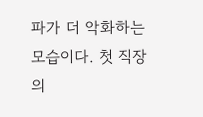파가 더 악화하는 모습이다. 첫 직장의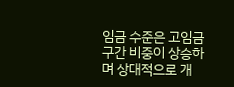임금 수준은 고임금 구간 비중이 상승하며 상대적으로 개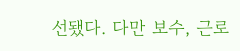선됐다. 다만 보수, 근로